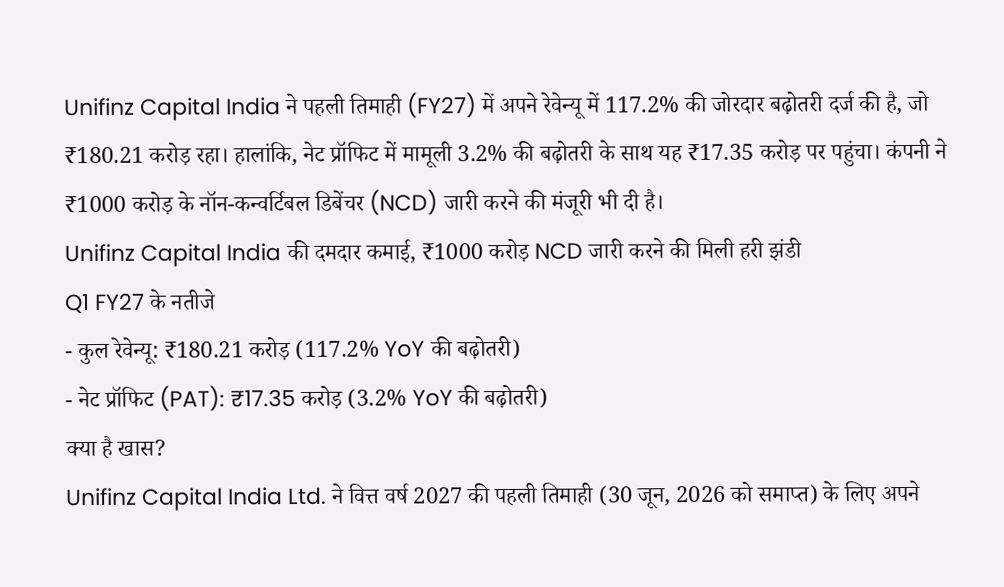Unifinz Capital India ने पहली तिमाही (FY27) में अपने रेवेन्यू में 117.2% की जोरदार बढ़ोतरी दर्ज की है, जो ₹180.21 करोड़ रहा। हालांकि, नेट प्रॉफिट में मामूली 3.2% की बढ़ोतरी के साथ यह ₹17.35 करोड़ पर पहुंचा। कंपनी ने ₹1000 करोड़ के नॉन-कन्वर्टिबल डिबेंचर (NCD) जारी करने की मंजूरी भी दी है।
Unifinz Capital India की दमदार कमाई, ₹1000 करोड़ NCD जारी करने की मिली हरी झंडी
Q1 FY27 के नतीजे
- कुल रेवेन्यू: ₹180.21 करोड़ (117.2% YoY की बढ़ोतरी)
- नेट प्रॉफिट (PAT): ₹17.35 करोड़ (3.2% YoY की बढ़ोतरी)
क्या है खास?
Unifinz Capital India Ltd. ने वित्त वर्ष 2027 की पहली तिमाही (30 जून, 2026 को समाप्त) के लिए अपने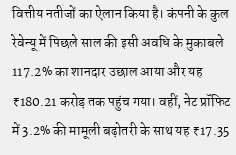वित्तीय नतीजों का ऐलान किया है। कंपनी के कुल रेवेन्यू में पिछले साल की इसी अवधि के मुकाबले 117.2% का शानदार उछाल आया और यह ₹180.21 करोड़ तक पहुंच गया। वहीं, नेट प्रॉफिट में 3.2% की मामूली बढ़ोतरी के साथ यह ₹17.35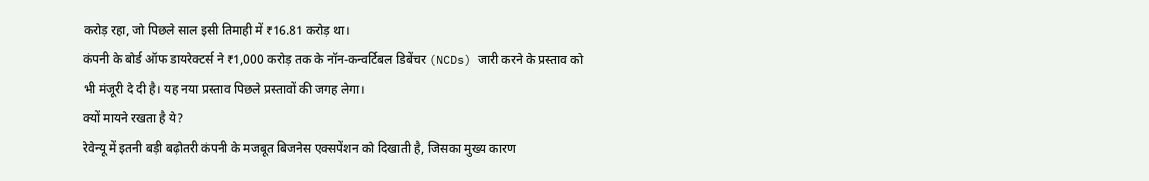करोड़ रहा, जो पिछले साल इसी तिमाही में ₹16.81 करोड़ था।
कंपनी के बोर्ड ऑफ डायरेक्टर्स ने ₹1,000 करोड़ तक के नॉन-कन्वर्टिबल डिबेंचर (NCDs) जारी करने के प्रस्ताव को भी मंजूरी दे दी है। यह नया प्रस्ताव पिछले प्रस्तावों की जगह लेगा।
क्यों मायने रखता है ये?
रेवेन्यू में इतनी बड़ी बढ़ोतरी कंपनी के मजबूत बिजनेस एक्सपेंशन को दिखाती है, जिसका मुख्य कारण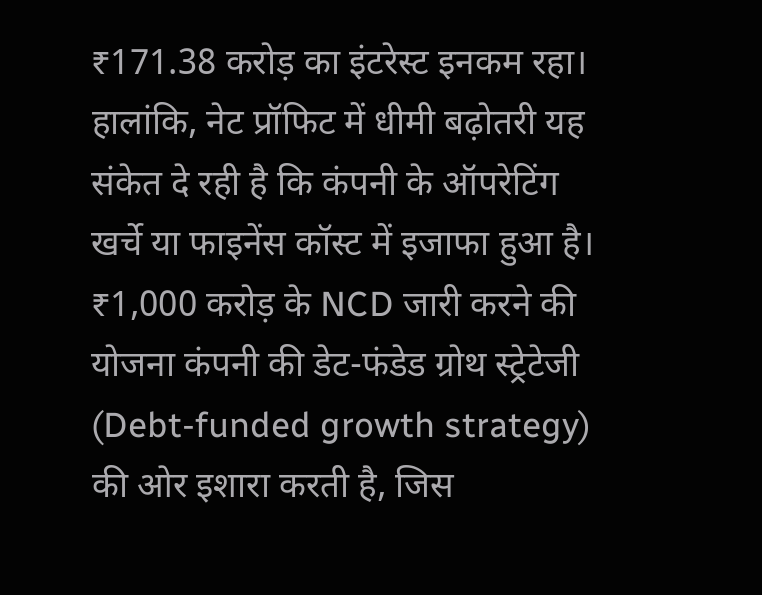₹171.38 करोड़ का इंटरेस्ट इनकम रहा। हालांकि, नेट प्रॉफिट में धीमी बढ़ोतरी यह संकेत दे रही है कि कंपनी के ऑपरेटिंग खर्चे या फाइनेंस कॉस्ट में इजाफा हुआ है। ₹1,000 करोड़ के NCD जारी करने की योजना कंपनी की डेट-फंडेड ग्रोथ स्ट्रेटेजी (Debt-funded growth strategy) की ओर इशारा करती है, जिस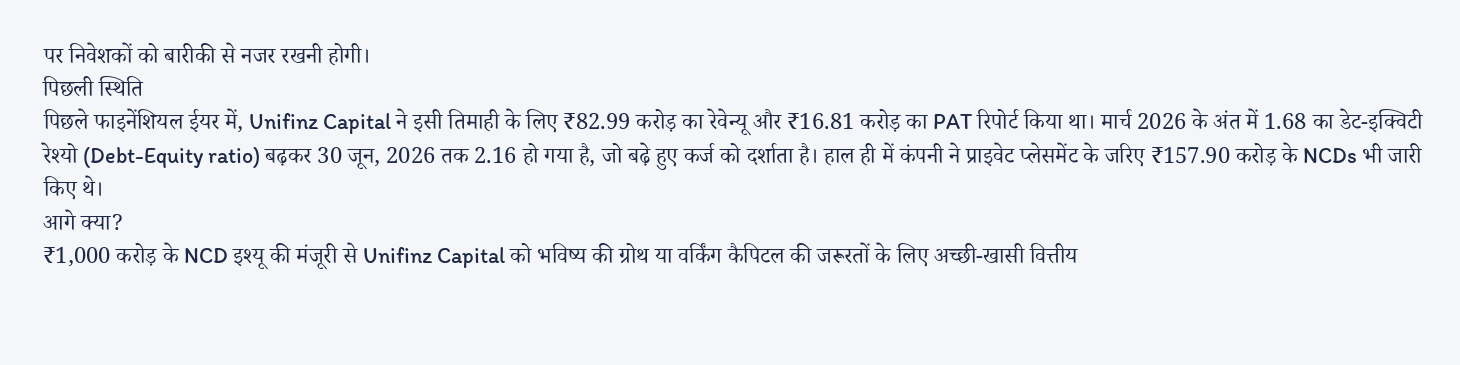पर निवेशकों को बारीकी से नजर रखनी होगी।
पिछली स्थिति
पिछले फाइनेंशियल ईयर में, Unifinz Capital ने इसी तिमाही के लिए ₹82.99 करोड़ का रेवेन्यू और ₹16.81 करोड़ का PAT रिपोर्ट किया था। मार्च 2026 के अंत में 1.68 का डेट-इक्विटी रेश्यो (Debt-Equity ratio) बढ़कर 30 जून, 2026 तक 2.16 हो गया है, जो बढ़े हुए कर्ज को दर्शाता है। हाल ही में कंपनी ने प्राइवेट प्लेसमेंट के जरिए ₹157.90 करोड़ के NCDs भी जारी किए थे।
आगे क्या?
₹1,000 करोड़ के NCD इश्यू की मंजूरी से Unifinz Capital को भविष्य की ग्रोथ या वर्किंग कैपिटल की जरूरतों के लिए अच्छी-खासी वित्तीय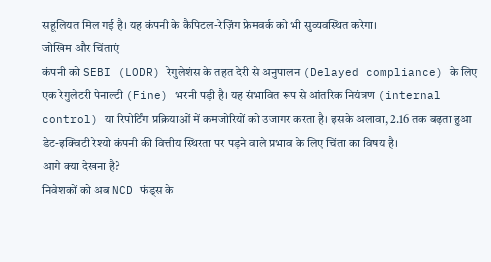सहूलियत मिल गई है। यह कंपनी के कैपिटल-रेज़िंग फ्रेमवर्क को भी सुव्यवस्थित करेगा।
जोखिम और चिंताएं
कंपनी को SEBI (LODR) रेगुलेशंस के तहत देरी से अनुपालन (Delayed compliance) के लिए एक रेगुलेटरी पेनाल्टी (Fine) भरनी पड़ी है। यह संभावित रूप से आंतरिक नियंत्रण (internal control) या रिपोर्टिंग प्रक्रियाओं में कमजोरियों को उजागर करता है। इसके अलावा, 2.16 तक बढ़ता हुआ डेट-इक्विटी रेश्यो कंपनी की वित्तीय स्थिरता पर पड़ने वाले प्रभाव के लिए चिंता का विषय है।
आगे क्या देखना है?
निवेशकों को अब NCD फंड्स के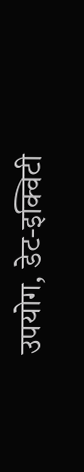उपयोग, डेट-इक्विटी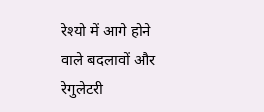रेश्यो में आगे होने वाले बदलावों और रेगुलेटरी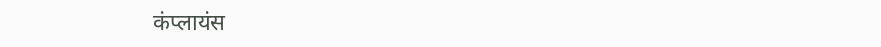कंप्लायंस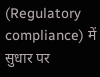(Regulatory compliance) में सुधार पर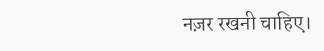नज़र रखनी चाहिए।